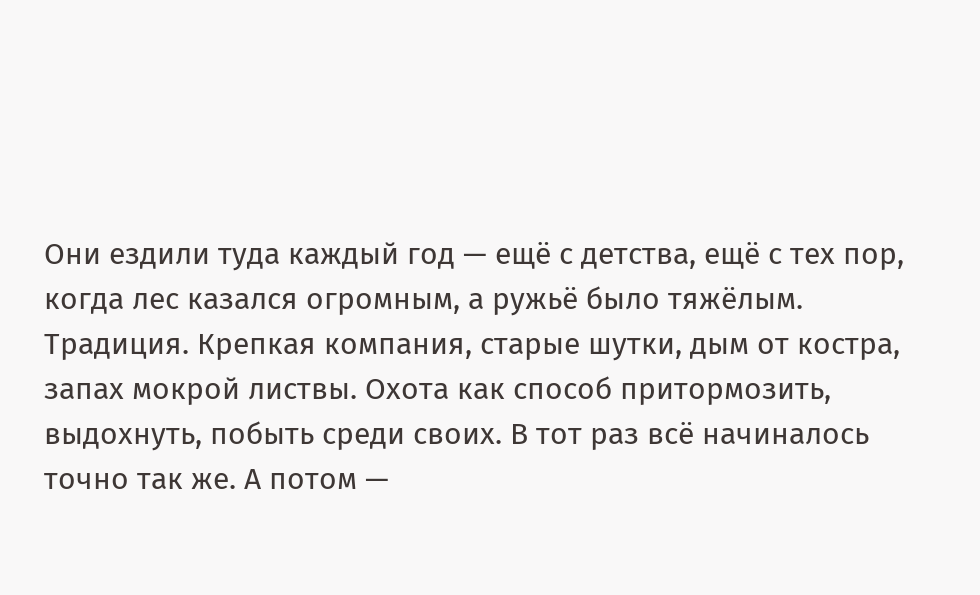Они ездили туда каждый год — ещё с детства, ещё с тех пор, когда лес казался огромным, а ружьё было тяжёлым. Традиция. Крепкая компания, старые шутки, дым от костра, запах мокрой листвы. Охота как способ притормозить, выдохнуть, побыть среди своих. В тот раз всё начиналось точно так же. А потом —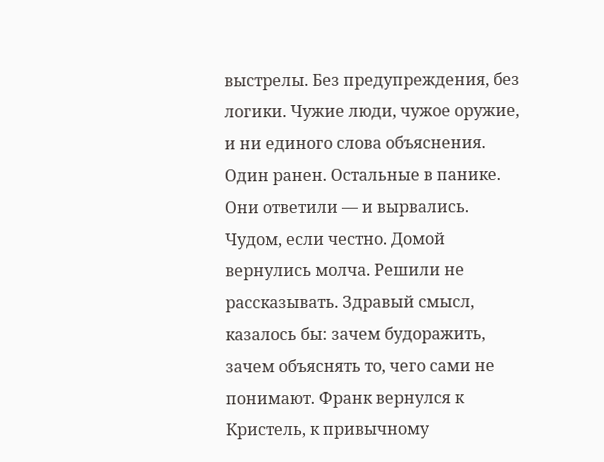выстрелы. Без предупреждения, без логики. Чужие люди, чужое оружие, и ни единого слова объяснения. Один ранен. Остальные в панике. Они ответили — и вырвались. Чудом, если честно. Домой вернулись молча. Решили не рассказывать. Здравый смысл, казалось бы: зачем будоражить, зачем объяснять то, чего сами не понимают. Франк вернулся к Кристель, к привычному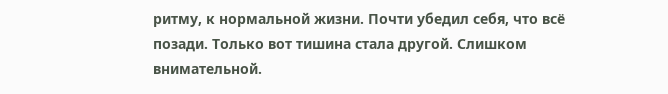ритму, к нормальной жизни. Почти убедил себя, что всё позади. Только вот тишина стала другой. Слишком внимательной.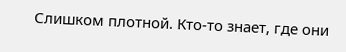Слишком плотной. Кто-то знает, где они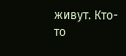живут. Кто-то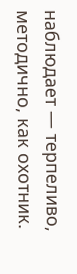наблюдает — терпеливо, методично, как охотник.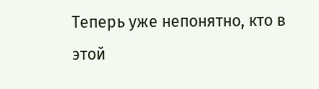Теперь уже непонятно, кто в этой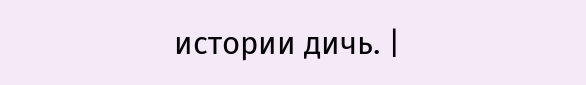истории дичь. |